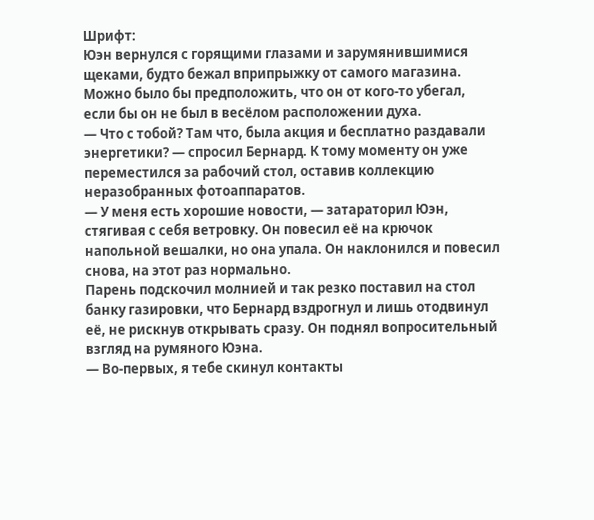Шрифт:
Юэн вернулся с горящими глазами и зарумянившимися щеками, будто бежал вприпрыжку от самого магазина. Можно было бы предположить, что он от кого-то убегал, если бы он не был в весёлом расположении духа.
— Что с тобой? Там что, была акция и бесплатно раздавали энергетики? — спросил Бернард. К тому моменту он уже переместился за рабочий стол, оставив коллекцию неразобранных фотоаппаратов.
— У меня есть хорошие новости, — затараторил Юэн, стягивая с себя ветровку. Он повесил её на крючок напольной вешалки, но она упала. Он наклонился и повесил снова, на этот раз нормально.
Парень подскочил молнией и так резко поставил на стол банку газировки, что Бернард вздрогнул и лишь отодвинул её, не рискнув открывать сразу. Он поднял вопросительный взгляд на румяного Юэна.
— Во-первых, я тебе скинул контакты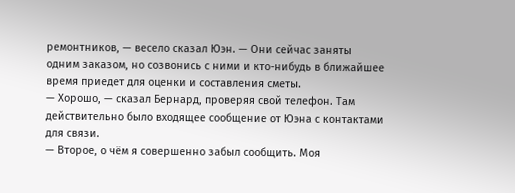ремонтников, — весело сказал Юэн. — Они сейчас заняты одним заказом, но созвонись с ними и кто-нибудь в ближайшее время приедет для оценки и составления сметы.
— Хорошо, — сказал Бернард, проверяя свой телефон. Там действительно было входящее сообщение от Юэна с контактами для связи.
— Второе, о чём я совершенно забыл сообщить. Моя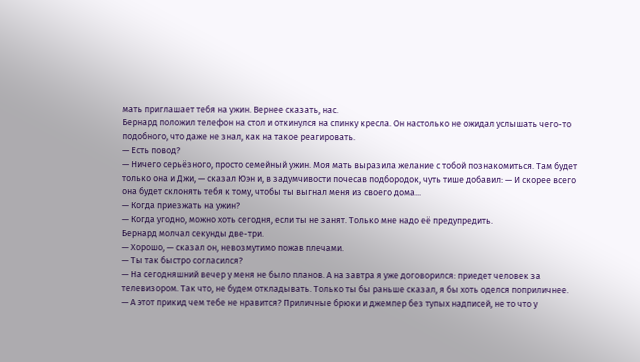мать приглашает тебя на ужин. Вернее сказать, нас.
Бернард положил телефон на стол и откинулся на спинку кресла. Он настолько не ожидал услышать чего-то подобного, что даже не знал, как на такое реагировать.
— Есть повод?
— Ничего серьёзного, просто семейный ужин. Моя мать выразила желание с тобой познакомиться. Там будет только она и Джи, — сказал Юэн и, в задумчивости почесав подбородок, чуть тише добавил: — И скорее всего она будет склонять тебя к тому, чтобы ты выгнал меня из своего дома...
— Когда приезжать на ужин?
— Когда угодно, можно хоть сегодня, если ты не занят. Только мне надо её предупредить.
Бернард молчал секунды две-три.
— Хорошо, — сказал он, невозмутимо пожав плечами.
— Ты так быстро согласился?
— На сегодняшний вечер у меня не было планов. А на завтра я уже договорился: приедет человек за телевизором. Так что, не будем откладывать. Только ты бы раньше сказал, я бы хоть оделся поприличнее.
— А этот прикид чем тебе не нравится? Приличные брюки и джемпер без тупых надписей, не то что у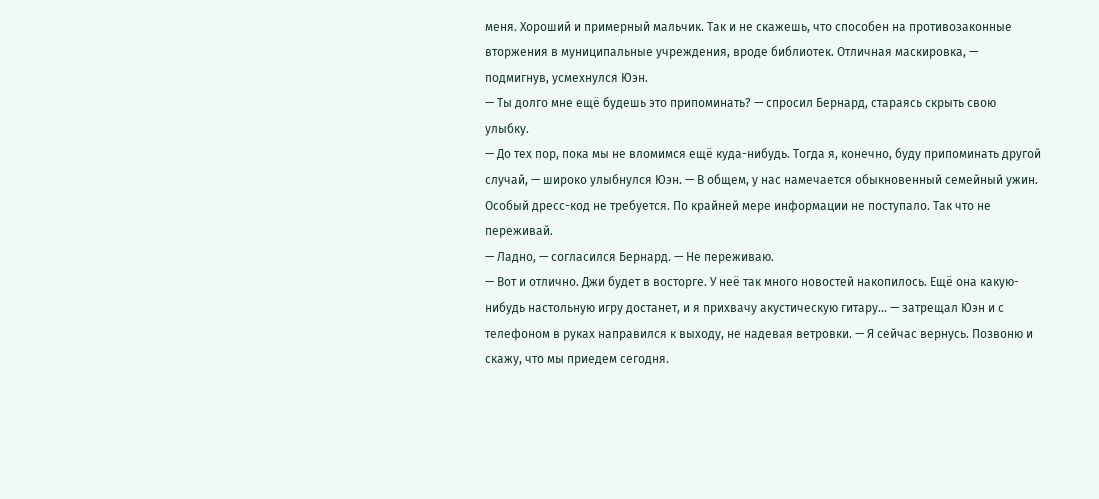меня. Хороший и примерный мальчик. Так и не скажешь, что способен на противозаконные вторжения в муниципальные учреждения, вроде библиотек. Отличная маскировка, — подмигнув, усмехнулся Юэн.
— Ты долго мне ещё будешь это припоминать? — спросил Бернард, стараясь скрыть свою улыбку.
— До тех пор, пока мы не вломимся ещё куда-нибудь. Тогда я, конечно, буду припоминать другой случай, — широко улыбнулся Юэн. — В общем, у нас намечается обыкновенный семейный ужин. Особый дресс-код не требуется. По крайней мере информации не поступало. Так что не переживай.
— Ладно, — согласился Бернард. — Не переживаю.
— Вот и отлично. Джи будет в восторге. У неё так много новостей накопилось. Ещё она какую-нибудь настольную игру достанет, и я прихвачу акустическую гитару... — затрещал Юэн и с телефоном в руках направился к выходу, не надевая ветровки. — Я сейчас вернусь. Позвоню и скажу, что мы приедем сегодня.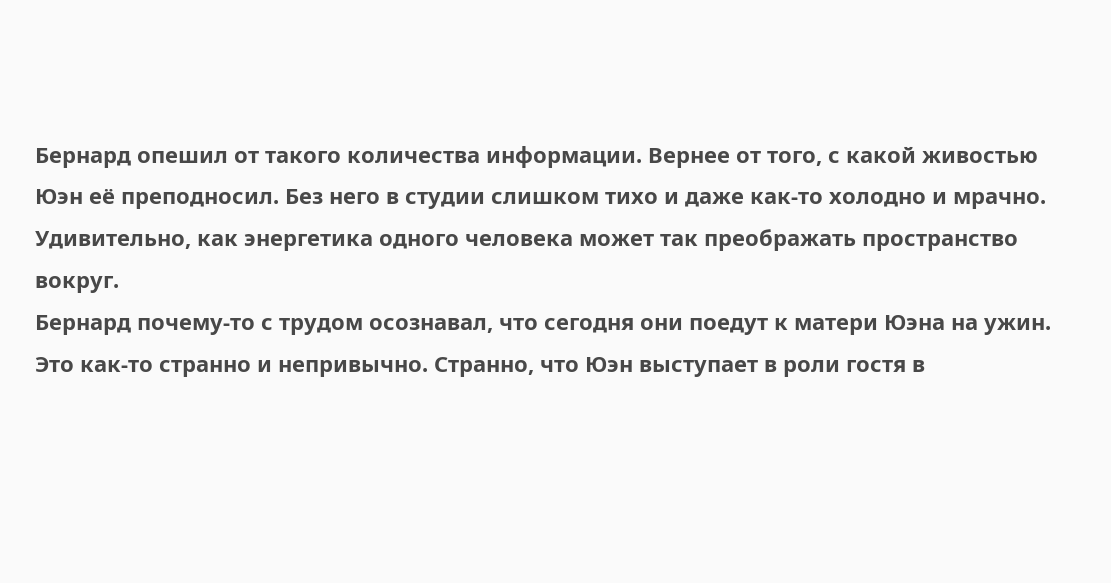Бернард опешил от такого количества информации. Вернее от того, с какой живостью Юэн её преподносил. Без него в студии слишком тихо и даже как-то холодно и мрачно. Удивительно, как энергетика одного человека может так преображать пространство вокруг.
Бернард почему-то с трудом осознавал, что сегодня они поедут к матери Юэна на ужин. Это как-то странно и непривычно. Странно, что Юэн выступает в роли гостя в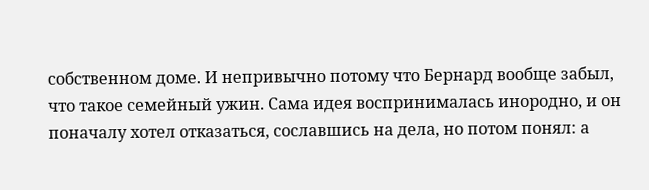собственном доме. И непривычно потому что Бернард вообще забыл, что такое семейный ужин. Сама идея воспринималась инородно, и он поначалу хотел отказаться, сославшись на дела, но потом понял: а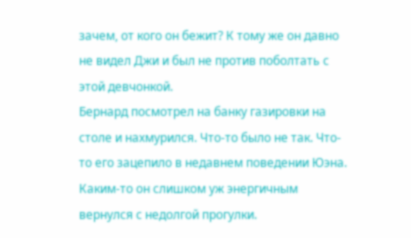зачем, от кого он бежит? К тому же он давно не видел Джи и был не против поболтать с этой девчонкой.
Бернард посмотрел на банку газировки на столе и нахмурился. Что-то было не так. Что-то его зацепило в недавнем поведении Юэна. Каким-то он слишком уж энергичным вернулся с недолгой прогулки.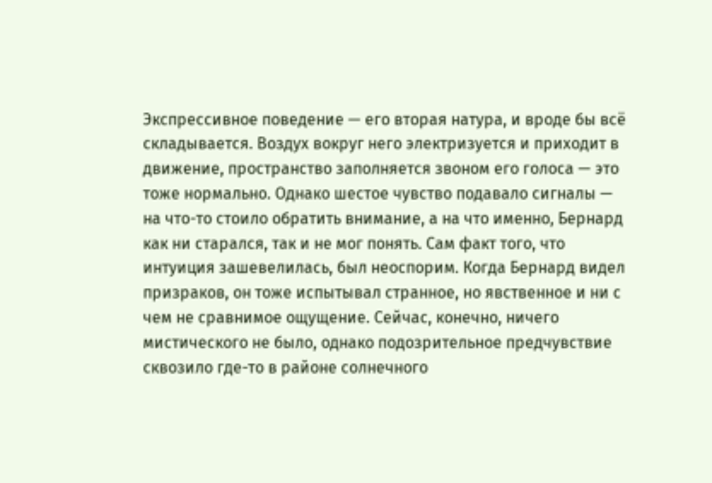Экспрессивное поведение — его вторая натура, и вроде бы всё складывается. Воздух вокруг него электризуется и приходит в движение, пространство заполняется звоном его голоса — это тоже нормально. Однако шестое чувство подавало сигналы — на что-то стоило обратить внимание, а на что именно, Бернард как ни старался, так и не мог понять. Сам факт того, что интуиция зашевелилась, был неоспорим. Когда Бернард видел призраков, он тоже испытывал странное, но явственное и ни с чем не сравнимое ощущение. Сейчас, конечно, ничего мистического не было, однако подозрительное предчувствие сквозило где-то в районе солнечного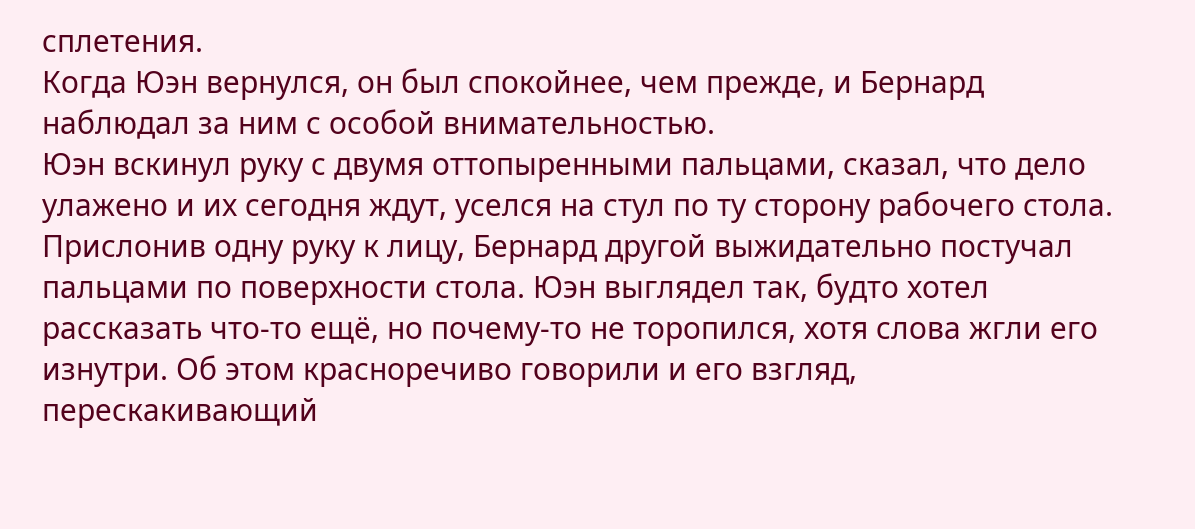сплетения.
Когда Юэн вернулся, он был спокойнее, чем прежде, и Бернард наблюдал за ним с особой внимательностью.
Юэн вскинул руку с двумя оттопыренными пальцами, сказал, что дело улажено и их сегодня ждут, уселся на стул по ту сторону рабочего стола. Прислонив одну руку к лицу, Бернард другой выжидательно постучал пальцами по поверхности стола. Юэн выглядел так, будто хотел рассказать что-то ещё, но почему-то не торопился, хотя слова жгли его изнутри. Об этом красноречиво говорили и его взгляд, перескакивающий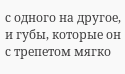с одного на другое, и губы, которые он с трепетом мягко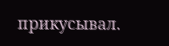прикусывал.